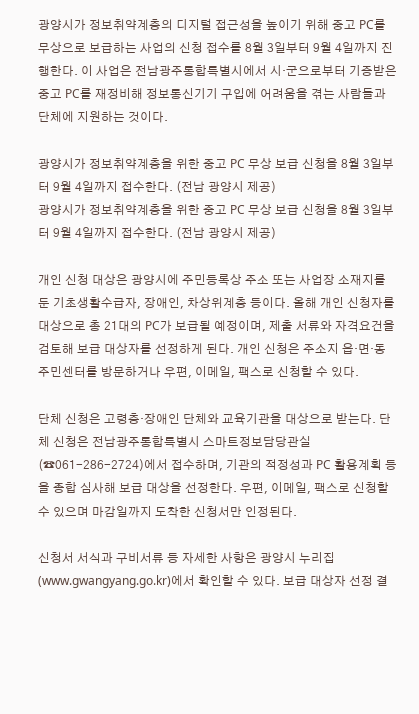광양시가 정보취약계층의 디지털 접근성을 높이기 위해 중고 PC를 무상으로 보급하는 사업의 신청 접수를 8월 3일부터 9월 4일까지 진행한다. 이 사업은 전남광주통합특별시에서 시·군으로부터 기증받은 중고 PC를 재정비해 정보통신기기 구입에 어려움을 겪는 사람들과 단체에 지원하는 것이다.

광양시가 정보취약계층을 위한 중고 PC 무상 보급 신청을 8월 3일부터 9월 4일까지 접수한다. (전남 광양시 제공)
광양시가 정보취약계층을 위한 중고 PC 무상 보급 신청을 8월 3일부터 9월 4일까지 접수한다. (전남 광양시 제공)

개인 신청 대상은 광양시에 주민등록상 주소 또는 사업장 소재지를 둔 기초생활수급자, 장애인, 차상위계층 등이다. 올해 개인 신청자를 대상으로 총 21대의 PC가 보급될 예정이며, 제출 서류와 자격요건을 검토해 보급 대상자를 선정하게 된다. 개인 신청은 주소지 읍·면·동 주민센터를 방문하거나 우편, 이메일, 팩스로 신청할 수 있다.

단체 신청은 고령층·장애인 단체와 교육기관을 대상으로 받는다. 단체 신청은 전남광주통합특별시 스마트정보담당관실(☎061-286-2724)에서 접수하며, 기관의 적정성과 PC 활용계획 등을 종합 심사해 보급 대상을 선정한다. 우편, 이메일, 팩스로 신청할 수 있으며 마감일까지 도착한 신청서만 인정된다.

신청서 서식과 구비서류 등 자세한 사항은 광양시 누리집(www.gwangyang.go.kr)에서 확인할 수 있다. 보급 대상자 선정 결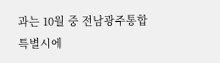과는 10월 중 전남광주통합특별시에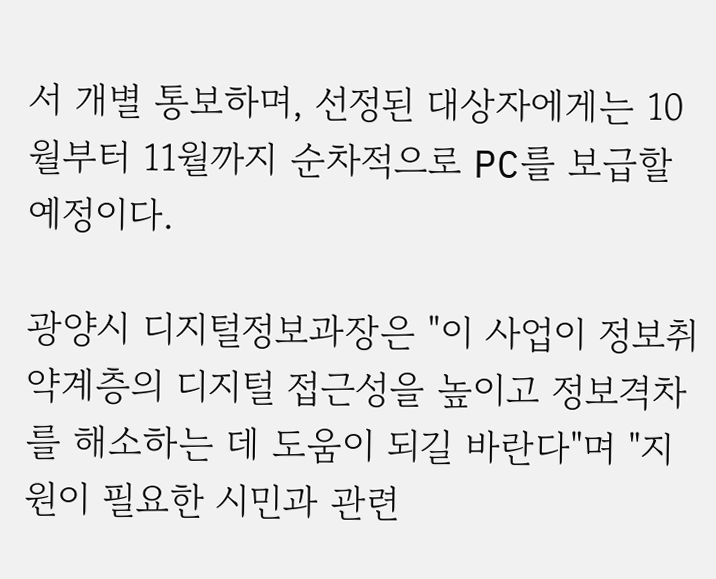서 개별 통보하며, 선정된 대상자에게는 10월부터 11월까지 순차적으로 PC를 보급할 예정이다.

광양시 디지털정보과장은 "이 사업이 정보취약계층의 디지털 접근성을 높이고 정보격차를 해소하는 데 도움이 되길 바란다"며 "지원이 필요한 시민과 관련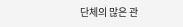단체의 많은 관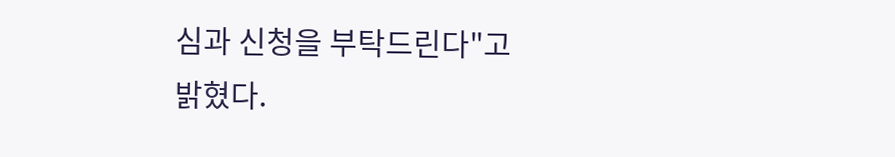심과 신청을 부탁드린다"고 밝혔다.